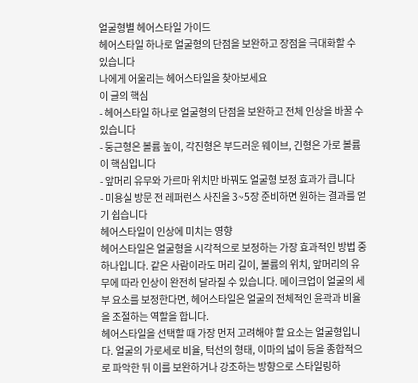얼굴형별 헤어스타일 가이드
헤어스타일 하나로 얼굴형의 단점을 보완하고 장점을 극대화할 수 있습니다
나에게 어울리는 헤어스타일을 찾아보세요
이 글의 핵심
- 헤어스타일 하나로 얼굴형의 단점을 보완하고 전체 인상을 바꿀 수 있습니다
- 둥근형은 볼륨 높이, 각진형은 부드러운 웨이브, 긴형은 가로 볼륨이 핵심입니다
- 앞머리 유무와 가르마 위치만 바꿔도 얼굴형 보정 효과가 큽니다
- 미용실 방문 전 레퍼런스 사진을 3~5장 준비하면 원하는 결과를 얻기 쉽습니다
헤어스타일이 인상에 미치는 영향
헤어스타일은 얼굴형을 시각적으로 보정하는 가장 효과적인 방법 중 하나입니다. 같은 사람이라도 머리 길이, 볼륨의 위치, 앞머리의 유무에 따라 인상이 완전히 달라질 수 있습니다. 메이크업이 얼굴의 세부 요소를 보정한다면, 헤어스타일은 얼굴의 전체적인 윤곽과 비율을 조절하는 역할을 합니다.
헤어스타일을 선택할 때 가장 먼저 고려해야 할 요소는 얼굴형입니다. 얼굴의 가로세로 비율, 턱선의 형태, 이마의 넓이 등을 종합적으로 파악한 뒤 이를 보완하거나 강조하는 방향으로 스타일링하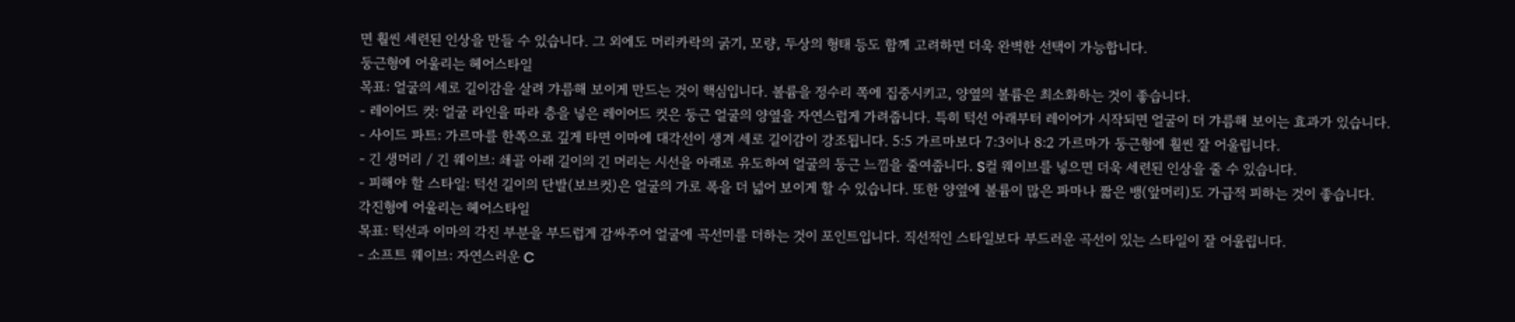면 훨씬 세련된 인상을 만들 수 있습니다. 그 외에도 머리카락의 굵기, 모량, 두상의 형태 등도 함께 고려하면 더욱 완벽한 선택이 가능합니다.
둥근형에 어울리는 헤어스타일
목표: 얼굴의 세로 길이감을 살려 갸름해 보이게 만드는 것이 핵심입니다. 볼륨을 정수리 쪽에 집중시키고, 양옆의 볼륨은 최소화하는 것이 좋습니다.
- 레이어드 컷: 얼굴 라인을 따라 층을 넣은 레이어드 컷은 둥근 얼굴의 양옆을 자연스럽게 가려줍니다. 특히 턱선 아래부터 레이어가 시작되면 얼굴이 더 갸름해 보이는 효과가 있습니다.
- 사이드 파트: 가르마를 한쪽으로 깊게 타면 이마에 대각선이 생겨 세로 길이감이 강조됩니다. 5:5 가르마보다 7:3이나 8:2 가르마가 둥근형에 훨씬 잘 어울립니다.
- 긴 생머리 / 긴 웨이브: 쇄골 아래 길이의 긴 머리는 시선을 아래로 유도하여 얼굴의 둥근 느낌을 줄여줍니다. S컬 웨이브를 넣으면 더욱 세련된 인상을 줄 수 있습니다.
- 피해야 할 스타일: 턱선 길이의 단발(보브컷)은 얼굴의 가로 폭을 더 넓어 보이게 할 수 있습니다. 또한 양옆에 볼륨이 많은 파마나 짧은 뱅(앞머리)도 가급적 피하는 것이 좋습니다.
각진형에 어울리는 헤어스타일
목표: 턱선과 이마의 각진 부분을 부드럽게 감싸주어 얼굴에 곡선미를 더하는 것이 포인트입니다. 직선적인 스타일보다 부드러운 곡선이 있는 스타일이 잘 어울립니다.
- 소프트 웨이브: 자연스러운 C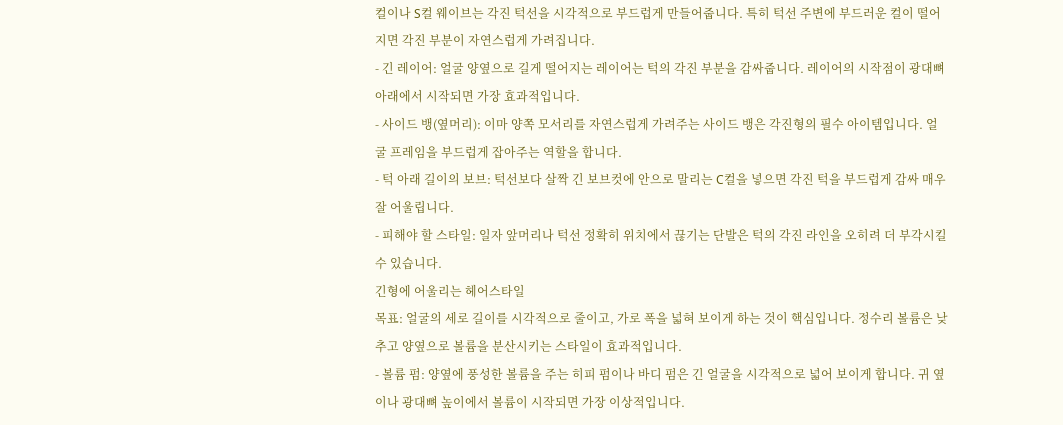컬이나 S컬 웨이브는 각진 턱선을 시각적으로 부드럽게 만들어줍니다. 특히 턱선 주변에 부드러운 컬이 떨어지면 각진 부분이 자연스럽게 가려집니다.
- 긴 레이어: 얼굴 양옆으로 길게 떨어지는 레이어는 턱의 각진 부분을 감싸줍니다. 레이어의 시작점이 광대뼈 아래에서 시작되면 가장 효과적입니다.
- 사이드 뱅(옆머리): 이마 양쪽 모서리를 자연스럽게 가려주는 사이드 뱅은 각진형의 필수 아이템입니다. 얼굴 프레임을 부드럽게 잡아주는 역할을 합니다.
- 턱 아래 길이의 보브: 턱선보다 살짝 긴 보브컷에 안으로 말리는 C컬을 넣으면 각진 턱을 부드럽게 감싸 매우 잘 어울립니다.
- 피해야 할 스타일: 일자 앞머리나 턱선 정확히 위치에서 끊기는 단발은 턱의 각진 라인을 오히려 더 부각시킬 수 있습니다.
긴형에 어울리는 헤어스타일
목표: 얼굴의 세로 길이를 시각적으로 줄이고, 가로 폭을 넓혀 보이게 하는 것이 핵심입니다. 정수리 볼륨은 낮추고 양옆으로 볼륨을 분산시키는 스타일이 효과적입니다.
- 볼륨 펌: 양옆에 풍성한 볼륨을 주는 히피 펌이나 바디 펌은 긴 얼굴을 시각적으로 넓어 보이게 합니다. 귀 옆이나 광대뼈 높이에서 볼륨이 시작되면 가장 이상적입니다.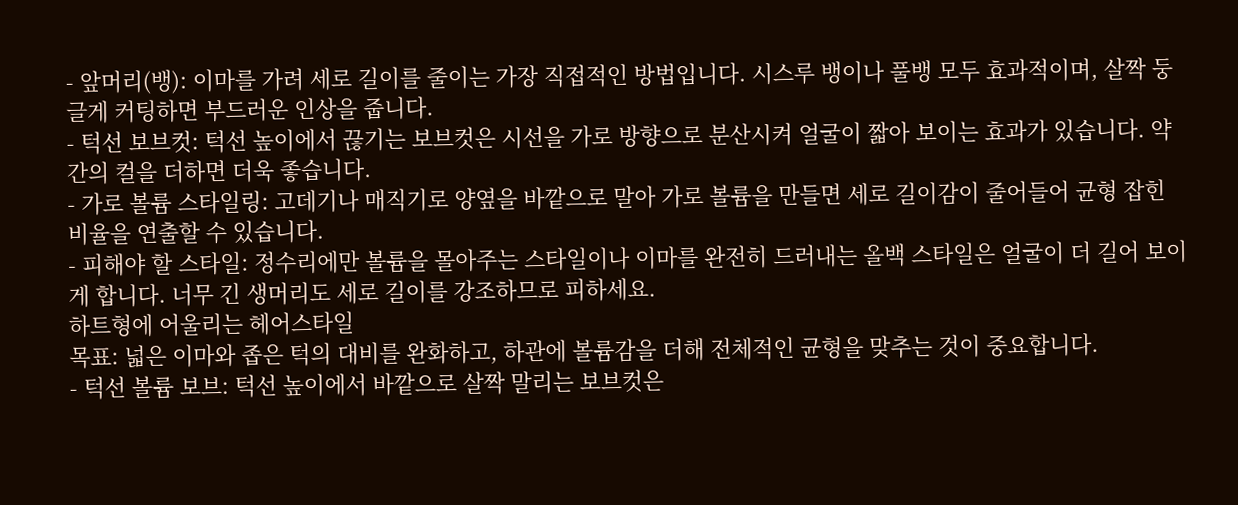- 앞머리(뱅): 이마를 가려 세로 길이를 줄이는 가장 직접적인 방법입니다. 시스루 뱅이나 풀뱅 모두 효과적이며, 살짝 둥글게 커팅하면 부드러운 인상을 줍니다.
- 턱선 보브컷: 턱선 높이에서 끊기는 보브컷은 시선을 가로 방향으로 분산시켜 얼굴이 짧아 보이는 효과가 있습니다. 약간의 컬을 더하면 더욱 좋습니다.
- 가로 볼륨 스타일링: 고데기나 매직기로 양옆을 바깥으로 말아 가로 볼륨을 만들면 세로 길이감이 줄어들어 균형 잡힌 비율을 연출할 수 있습니다.
- 피해야 할 스타일: 정수리에만 볼륨을 몰아주는 스타일이나 이마를 완전히 드러내는 올백 스타일은 얼굴이 더 길어 보이게 합니다. 너무 긴 생머리도 세로 길이를 강조하므로 피하세요.
하트형에 어울리는 헤어스타일
목표: 넓은 이마와 좁은 턱의 대비를 완화하고, 하관에 볼륨감을 더해 전체적인 균형을 맞추는 것이 중요합니다.
- 턱선 볼륨 보브: 턱선 높이에서 바깥으로 살짝 말리는 보브컷은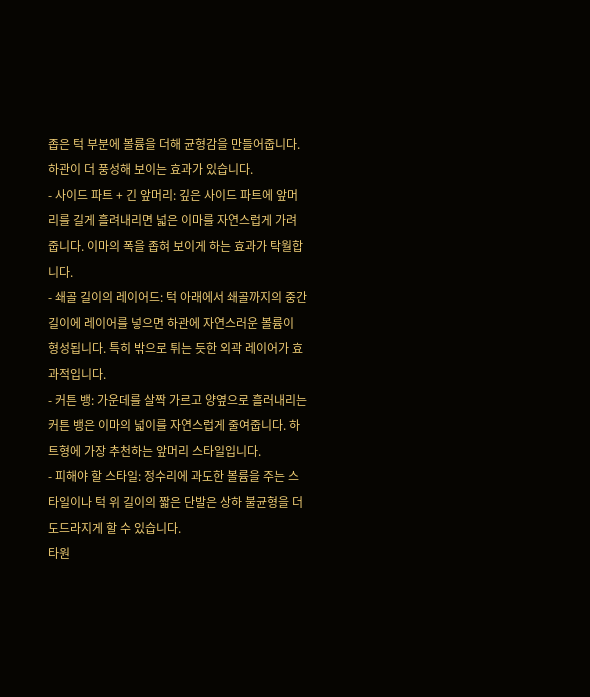좁은 턱 부분에 볼륨을 더해 균형감을 만들어줍니다. 하관이 더 풍성해 보이는 효과가 있습니다.
- 사이드 파트 + 긴 앞머리: 깊은 사이드 파트에 앞머리를 길게 흘려내리면 넓은 이마를 자연스럽게 가려줍니다. 이마의 폭을 좁혀 보이게 하는 효과가 탁월합니다.
- 쇄골 길이의 레이어드: 턱 아래에서 쇄골까지의 중간 길이에 레이어를 넣으면 하관에 자연스러운 볼륨이 형성됩니다. 특히 밖으로 튀는 듯한 외곽 레이어가 효과적입니다.
- 커튼 뱅: 가운데를 살짝 가르고 양옆으로 흘러내리는 커튼 뱅은 이마의 넓이를 자연스럽게 줄여줍니다. 하트형에 가장 추천하는 앞머리 스타일입니다.
- 피해야 할 스타일: 정수리에 과도한 볼륨을 주는 스타일이나 턱 위 길이의 짧은 단발은 상하 불균형을 더 도드라지게 할 수 있습니다.
타원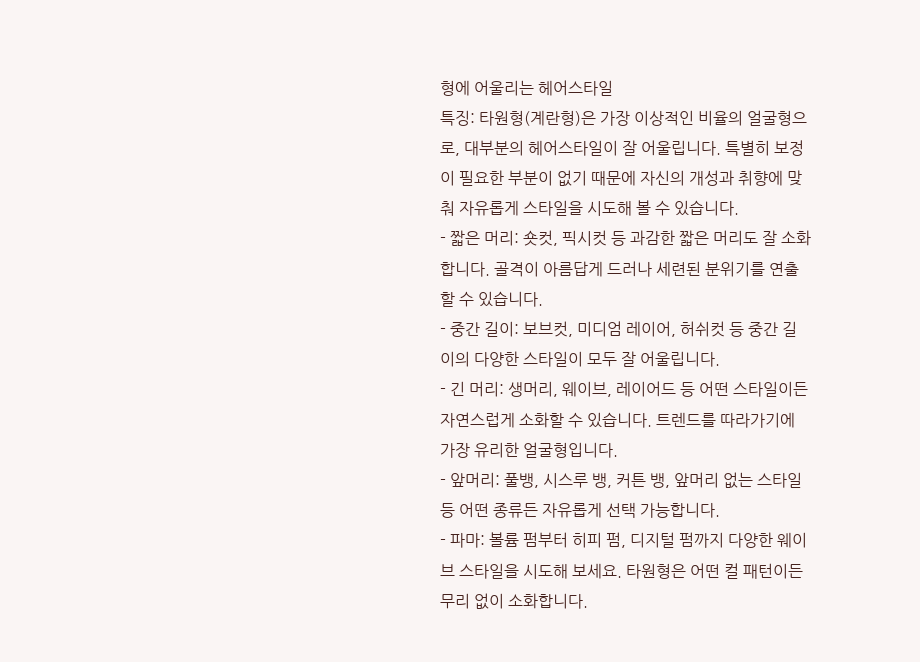형에 어울리는 헤어스타일
특징: 타원형(계란형)은 가장 이상적인 비율의 얼굴형으로, 대부분의 헤어스타일이 잘 어울립니다. 특별히 보정이 필요한 부분이 없기 때문에 자신의 개성과 취향에 맞춰 자유롭게 스타일을 시도해 볼 수 있습니다.
- 짧은 머리: 숏컷, 픽시컷 등 과감한 짧은 머리도 잘 소화합니다. 골격이 아름답게 드러나 세련된 분위기를 연출할 수 있습니다.
- 중간 길이: 보브컷, 미디엄 레이어, 허쉬컷 등 중간 길이의 다양한 스타일이 모두 잘 어울립니다.
- 긴 머리: 생머리, 웨이브, 레이어드 등 어떤 스타일이든 자연스럽게 소화할 수 있습니다. 트렌드를 따라가기에 가장 유리한 얼굴형입니다.
- 앞머리: 풀뱅, 시스루 뱅, 커튼 뱅, 앞머리 없는 스타일 등 어떤 종류든 자유롭게 선택 가능합니다.
- 파마: 볼륨 펌부터 히피 펌, 디지털 펌까지 다양한 웨이브 스타일을 시도해 보세요. 타원형은 어떤 컬 패턴이든 무리 없이 소화합니다.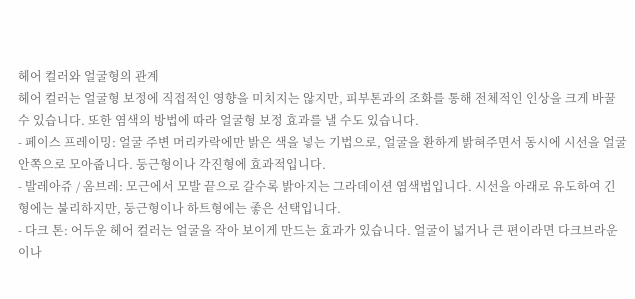헤어 컬러와 얼굴형의 관계
헤어 컬러는 얼굴형 보정에 직접적인 영향을 미치지는 않지만, 피부톤과의 조화를 통해 전체적인 인상을 크게 바꿀 수 있습니다. 또한 염색의 방법에 따라 얼굴형 보정 효과를 낼 수도 있습니다.
- 페이스 프레이밍: 얼굴 주변 머리카락에만 밝은 색을 넣는 기법으로, 얼굴을 환하게 밝혀주면서 동시에 시선을 얼굴 안쪽으로 모아줍니다. 둥근형이나 각진형에 효과적입니다.
- 발레아쥬 / 옴브레: 모근에서 모발 끝으로 갈수록 밝아지는 그라데이션 염색법입니다. 시선을 아래로 유도하여 긴형에는 불리하지만, 둥근형이나 하트형에는 좋은 선택입니다.
- 다크 톤: 어두운 헤어 컬러는 얼굴을 작아 보이게 만드는 효과가 있습니다. 얼굴이 넓거나 큰 편이라면 다크브라운이나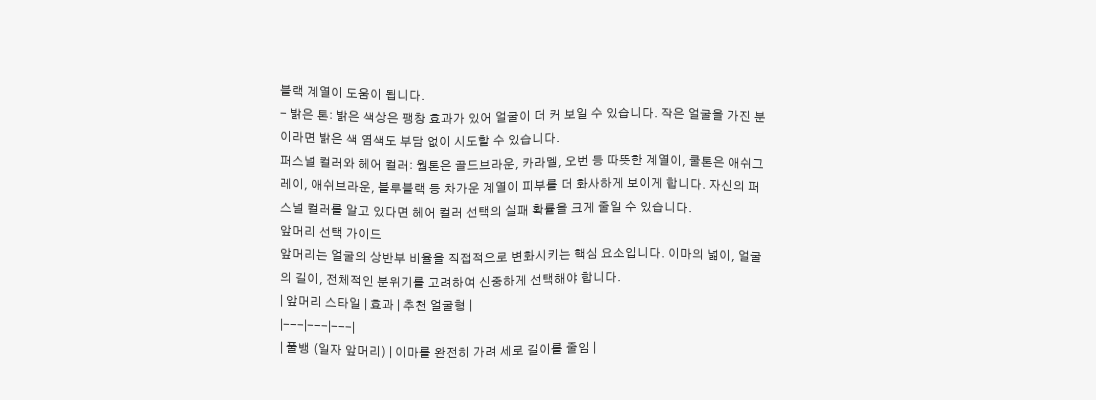블랙 계열이 도움이 됩니다.
- 밝은 톤: 밝은 색상은 팽창 효과가 있어 얼굴이 더 커 보일 수 있습니다. 작은 얼굴을 가진 분이라면 밝은 색 염색도 부담 없이 시도할 수 있습니다.
퍼스널 컬러와 헤어 컬러: 웜톤은 골드브라운, 카라멜, 오번 등 따뜻한 계열이, 쿨톤은 애쉬그레이, 애쉬브라운, 블루블랙 등 차가운 계열이 피부를 더 화사하게 보이게 합니다. 자신의 퍼스널 컬러를 알고 있다면 헤어 컬러 선택의 실패 확률을 크게 줄일 수 있습니다.
앞머리 선택 가이드
앞머리는 얼굴의 상반부 비율을 직접적으로 변화시키는 핵심 요소입니다. 이마의 넓이, 얼굴의 길이, 전체적인 분위기를 고려하여 신중하게 선택해야 합니다.
| 앞머리 스타일 | 효과 | 추천 얼굴형 |
|---|---|---|
| 풀뱅 (일자 앞머리) | 이마를 완전히 가려 세로 길이를 줄임 |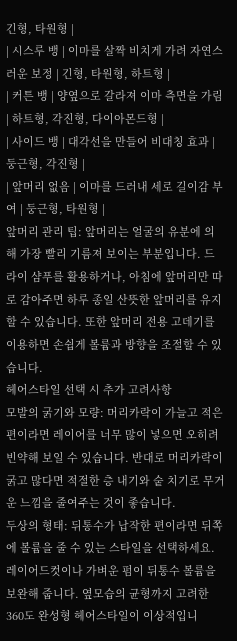긴형, 타원형 |
| 시스루 뱅 | 이마를 살짝 비치게 가려 자연스러운 보정 | 긴형, 타원형, 하트형 |
| 커튼 뱅 | 양옆으로 갈라져 이마 측면을 가림 | 하트형, 각진형, 다이아몬드형 |
| 사이드 뱅 | 대각선을 만들어 비대칭 효과 | 둥근형, 각진형 |
| 앞머리 없음 | 이마를 드러내 세로 길이감 부여 | 둥근형, 타원형 |
앞머리 관리 팁: 앞머리는 얼굴의 유분에 의해 가장 빨리 기름져 보이는 부분입니다. 드라이 샴푸를 활용하거나, 아침에 앞머리만 따로 감아주면 하루 종일 산뜻한 앞머리를 유지할 수 있습니다. 또한 앞머리 전용 고데기를 이용하면 손쉽게 볼륨과 방향을 조절할 수 있습니다.
헤어스타일 선택 시 추가 고려사항
모발의 굵기와 모량: 머리카락이 가늘고 적은 편이라면 레이어를 너무 많이 넣으면 오히려 빈약해 보일 수 있습니다. 반대로 머리카락이 굵고 많다면 적절한 층 내기와 숱 치기로 무거운 느낌을 줄여주는 것이 좋습니다.
두상의 형태: 뒤통수가 납작한 편이라면 뒤쪽에 볼륨을 줄 수 있는 스타일을 선택하세요. 레이어드컷이나 가벼운 펌이 뒤통수 볼륨을 보완해 줍니다. 옆모습의 균형까지 고려한 360도 완성형 헤어스타일이 이상적입니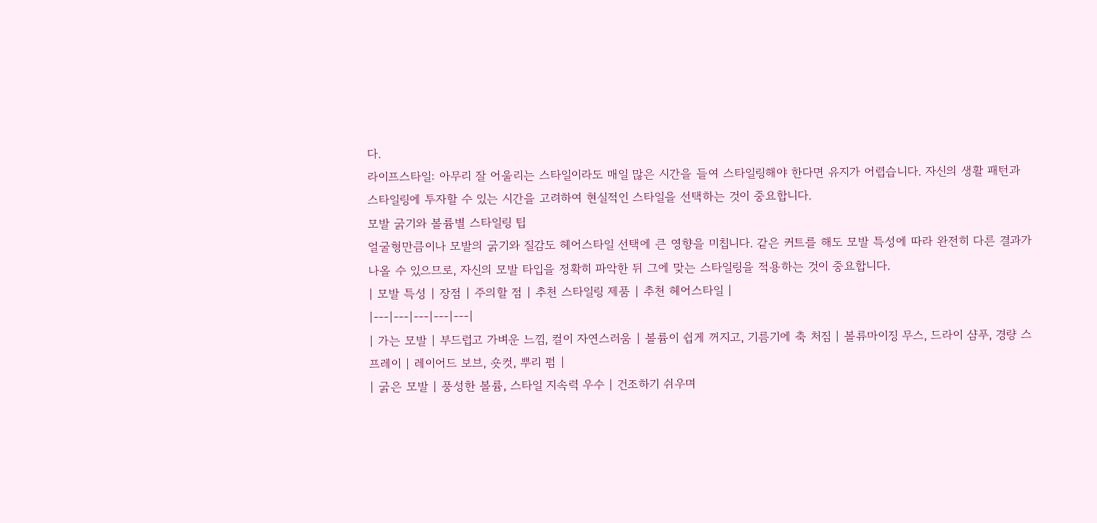다.
라이프스타일: 아무리 잘 어울리는 스타일이라도 매일 많은 시간을 들여 스타일링해야 한다면 유지가 어렵습니다. 자신의 생활 패턴과 스타일링에 투자할 수 있는 시간을 고려하여 현실적인 스타일을 선택하는 것이 중요합니다.
모발 굵기와 볼륨별 스타일링 팁
얼굴형만큼이나 모발의 굵기와 질감도 헤어스타일 선택에 큰 영향을 미칩니다. 같은 커트를 해도 모발 특성에 따라 완전히 다른 결과가 나올 수 있으므로, 자신의 모발 타입을 정확히 파악한 뒤 그에 맞는 스타일링을 적용하는 것이 중요합니다.
| 모발 특성 | 장점 | 주의할 점 | 추천 스타일링 제품 | 추천 헤어스타일 |
|---|---|---|---|---|
| 가는 모발 | 부드럽고 가벼운 느낌, 컬이 자연스러움 | 볼륨이 쉽게 꺼지고, 기름기에 축 처짐 | 볼류마이징 무스, 드라이 샴푸, 경량 스프레이 | 레이어드 보브, 숏컷, 뿌리 펌 |
| 굵은 모발 | 풍성한 볼륨, 스타일 지속력 우수 | 건조하기 쉬우며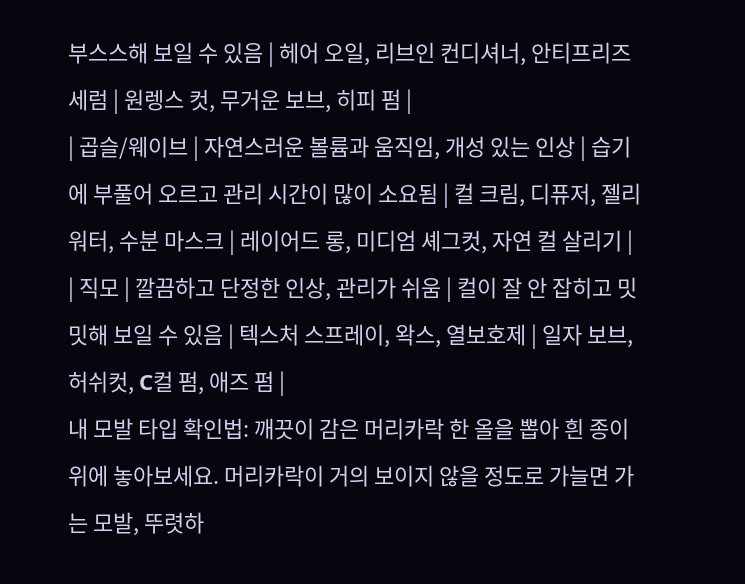부스스해 보일 수 있음 | 헤어 오일, 리브인 컨디셔너, 안티프리즈 세럼 | 원렝스 컷, 무거운 보브, 히피 펌 |
| 곱슬/웨이브 | 자연스러운 볼륨과 움직임, 개성 있는 인상 | 습기에 부풀어 오르고 관리 시간이 많이 소요됨 | 컬 크림, 디퓨저, 젤리 워터, 수분 마스크 | 레이어드 롱, 미디엄 셰그컷, 자연 컬 살리기 |
| 직모 | 깔끔하고 단정한 인상, 관리가 쉬움 | 컬이 잘 안 잡히고 밋밋해 보일 수 있음 | 텍스처 스프레이, 왁스, 열보호제 | 일자 보브, 허쉬컷, C컬 펌, 애즈 펌 |
내 모발 타입 확인법: 깨끗이 감은 머리카락 한 올을 뽑아 흰 종이 위에 놓아보세요. 머리카락이 거의 보이지 않을 정도로 가늘면 가는 모발, 뚜렷하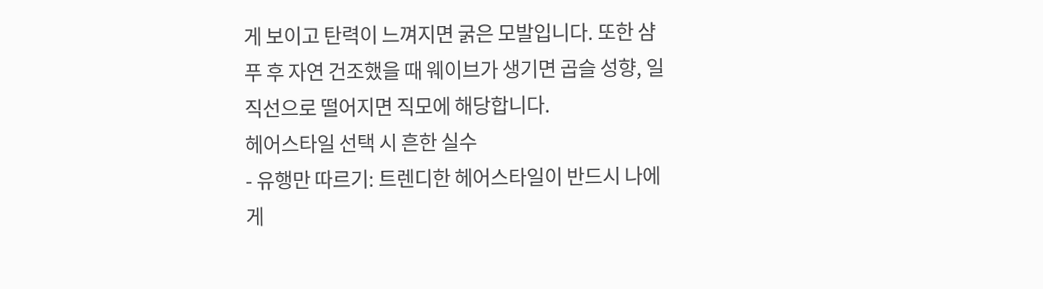게 보이고 탄력이 느껴지면 굵은 모발입니다. 또한 샴푸 후 자연 건조했을 때 웨이브가 생기면 곱슬 성향, 일직선으로 떨어지면 직모에 해당합니다.
헤어스타일 선택 시 흔한 실수
- 유행만 따르기: 트렌디한 헤어스타일이 반드시 나에게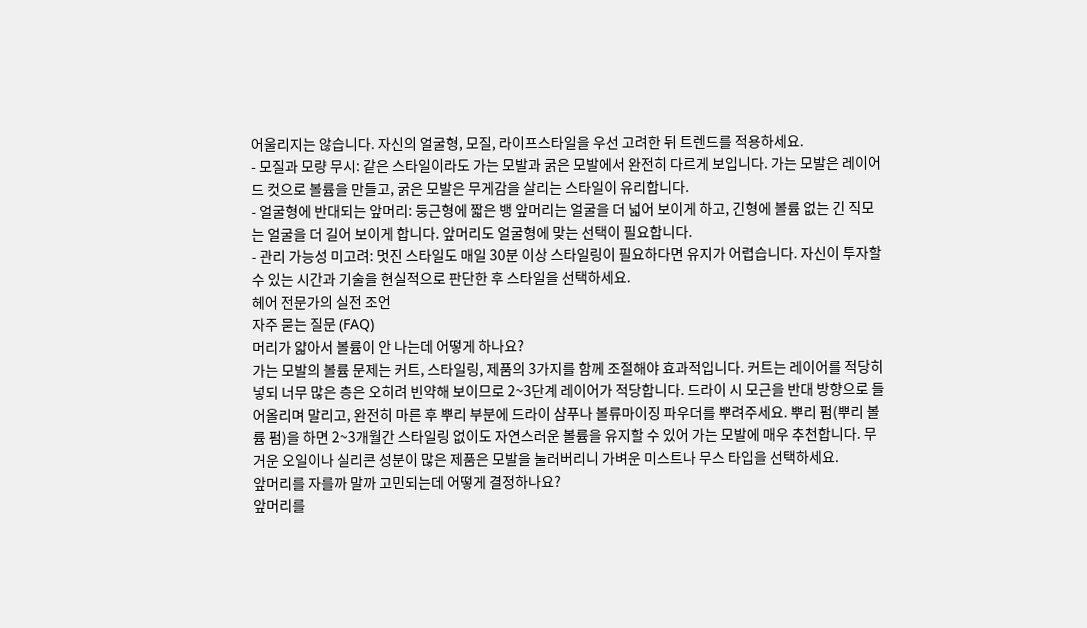어울리지는 않습니다. 자신의 얼굴형, 모질, 라이프스타일을 우선 고려한 뒤 트렌드를 적용하세요.
- 모질과 모량 무시: 같은 스타일이라도 가는 모발과 굵은 모발에서 완전히 다르게 보입니다. 가는 모발은 레이어드 컷으로 볼륨을 만들고, 굵은 모발은 무게감을 살리는 스타일이 유리합니다.
- 얼굴형에 반대되는 앞머리: 둥근형에 짧은 뱅 앞머리는 얼굴을 더 넓어 보이게 하고, 긴형에 볼륨 없는 긴 직모는 얼굴을 더 길어 보이게 합니다. 앞머리도 얼굴형에 맞는 선택이 필요합니다.
- 관리 가능성 미고려: 멋진 스타일도 매일 30분 이상 스타일링이 필요하다면 유지가 어렵습니다. 자신이 투자할 수 있는 시간과 기술을 현실적으로 판단한 후 스타일을 선택하세요.
헤어 전문가의 실전 조언
자주 묻는 질문 (FAQ)
머리가 얇아서 볼륨이 안 나는데 어떻게 하나요?
가는 모발의 볼륨 문제는 커트, 스타일링, 제품의 3가지를 함께 조절해야 효과적입니다. 커트는 레이어를 적당히 넣되 너무 많은 층은 오히려 빈약해 보이므로 2~3단계 레이어가 적당합니다. 드라이 시 모근을 반대 방향으로 들어올리며 말리고, 완전히 마른 후 뿌리 부분에 드라이 샴푸나 볼류마이징 파우더를 뿌려주세요. 뿌리 펌(뿌리 볼륨 펌)을 하면 2~3개월간 스타일링 없이도 자연스러운 볼륨을 유지할 수 있어 가는 모발에 매우 추천합니다. 무거운 오일이나 실리콘 성분이 많은 제품은 모발을 눌러버리니 가벼운 미스트나 무스 타입을 선택하세요.
앞머리를 자를까 말까 고민되는데 어떻게 결정하나요?
앞머리를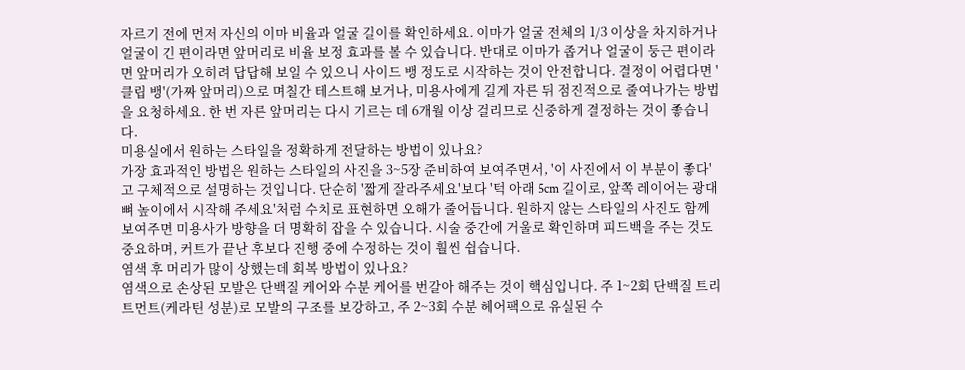자르기 전에 먼저 자신의 이마 비율과 얼굴 길이를 확인하세요. 이마가 얼굴 전체의 1/3 이상을 차지하거나 얼굴이 긴 편이라면 앞머리로 비율 보정 효과를 볼 수 있습니다. 반대로 이마가 좁거나 얼굴이 둥근 편이라면 앞머리가 오히려 답답해 보일 수 있으니 사이드 뱅 정도로 시작하는 것이 안전합니다. 결정이 어렵다면 '클립 뱅'(가짜 앞머리)으로 며칠간 테스트해 보거나, 미용사에게 길게 자른 뒤 점진적으로 줄여나가는 방법을 요청하세요. 한 번 자른 앞머리는 다시 기르는 데 6개월 이상 걸리므로 신중하게 결정하는 것이 좋습니다.
미용실에서 원하는 스타일을 정확하게 전달하는 방법이 있나요?
가장 효과적인 방법은 원하는 스타일의 사진을 3~5장 준비하여 보여주면서, '이 사진에서 이 부분이 좋다'고 구체적으로 설명하는 것입니다. 단순히 '짧게 잘라주세요'보다 '턱 아래 5cm 길이로, 앞쪽 레이어는 광대뼈 높이에서 시작해 주세요'처럼 수치로 표현하면 오해가 줄어듭니다. 원하지 않는 스타일의 사진도 함께 보여주면 미용사가 방향을 더 명확히 잡을 수 있습니다. 시술 중간에 거울로 확인하며 피드백을 주는 것도 중요하며, 커트가 끝난 후보다 진행 중에 수정하는 것이 훨씬 쉽습니다.
염색 후 머리가 많이 상했는데 회복 방법이 있나요?
염색으로 손상된 모발은 단백질 케어와 수분 케어를 번갈아 해주는 것이 핵심입니다. 주 1~2회 단백질 트리트먼트(케라틴 성분)로 모발의 구조를 보강하고, 주 2~3회 수분 헤어팩으로 유실된 수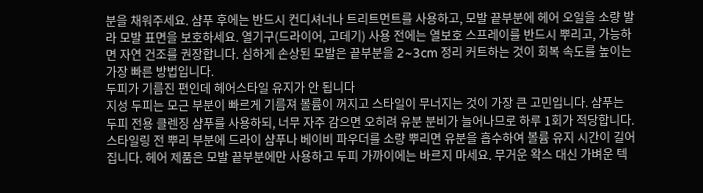분을 채워주세요. 샴푸 후에는 반드시 컨디셔너나 트리트먼트를 사용하고, 모발 끝부분에 헤어 오일을 소량 발라 모발 표면을 보호하세요. 열기구(드라이어, 고데기) 사용 전에는 열보호 스프레이를 반드시 뿌리고, 가능하면 자연 건조를 권장합니다. 심하게 손상된 모발은 끝부분을 2~3cm 정리 커트하는 것이 회복 속도를 높이는 가장 빠른 방법입니다.
두피가 기름진 편인데 헤어스타일 유지가 안 됩니다
지성 두피는 모근 부분이 빠르게 기름져 볼륨이 꺼지고 스타일이 무너지는 것이 가장 큰 고민입니다. 샴푸는 두피 전용 클렌징 샴푸를 사용하되, 너무 자주 감으면 오히려 유분 분비가 늘어나므로 하루 1회가 적당합니다. 스타일링 전 뿌리 부분에 드라이 샴푸나 베이비 파우더를 소량 뿌리면 유분을 흡수하여 볼륨 유지 시간이 길어집니다. 헤어 제품은 모발 끝부분에만 사용하고 두피 가까이에는 바르지 마세요. 무거운 왁스 대신 가벼운 텍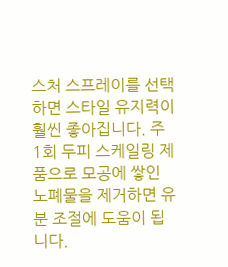스처 스프레이를 선택하면 스타일 유지력이 훨씬 좋아집니다. 주 1회 두피 스케일링 제품으로 모공에 쌓인 노폐물을 제거하면 유분 조절에 도움이 됩니다.